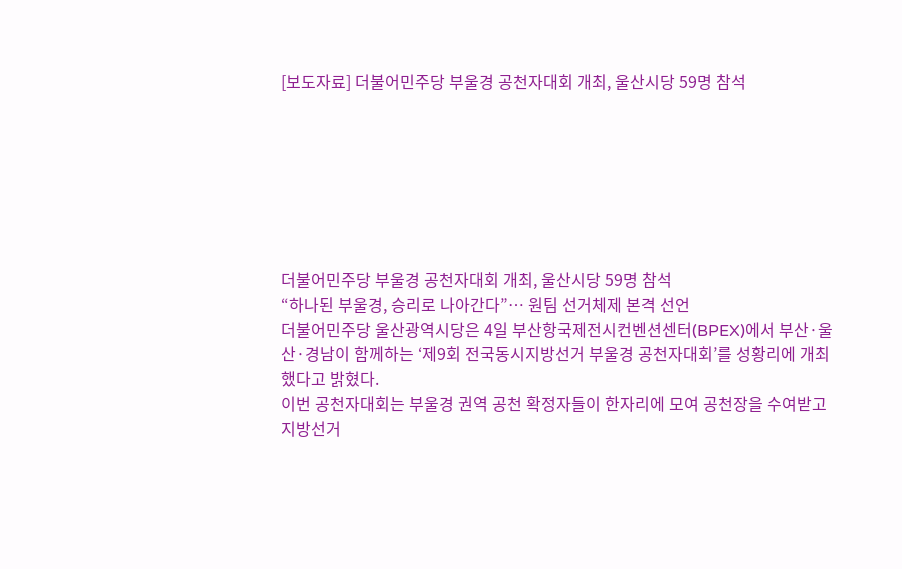[보도자료] 더불어민주당 부울경 공천자대회 개최, 울산시당 59명 참석







더불어민주당 부울경 공천자대회 개최, 울산시당 59명 참석
“하나된 부울경, 승리로 나아간다”… 원팀 선거체제 본격 선언
더불어민주당 울산광역시당은 4일 부산항국제전시컨벤션센터(BPEX)에서 부산·울산·경남이 함께하는 ‘제9회 전국동시지방선거 부울경 공천자대회’를 성황리에 개최했다고 밝혔다.
이번 공천자대회는 부울경 권역 공천 확정자들이 한자리에 모여 공천장을 수여받고 지방선거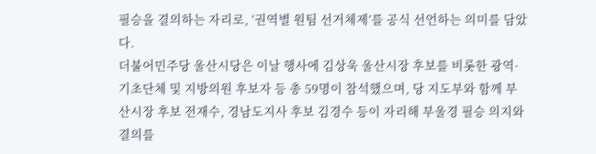필승을 결의하는 자리로, ‘권역별 원팀 선거체제’를 공식 선언하는 의미를 담았다.
더불어민주당 울산시당은 이날 행사에 김상욱 울산시장 후보를 비롯한 광역·기초단체 및 지방의원 후보자 등 총 59명이 참석했으며, 당 지도부와 함께 부산시장 후보 전재수, 경남도지사 후보 김경수 등이 자리해 부울경 필승 의지와 결의를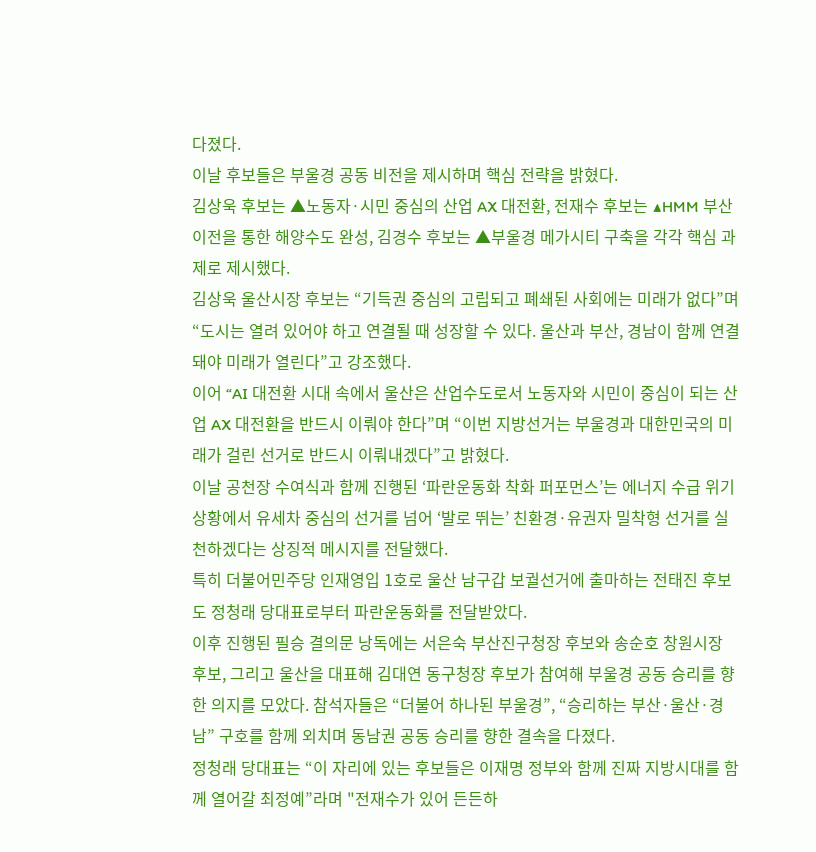다졌다.
이날 후보들은 부울경 공동 비전을 제시하며 핵심 전략을 밝혔다.
김상욱 후보는 ▲노동자·시민 중심의 산업 AX 대전환, 전재수 후보는 ▲HMM 부산 이전을 통한 해양수도 완성, 김경수 후보는 ▲부울경 메가시티 구축을 각각 핵심 과제로 제시했다.
김상욱 울산시장 후보는 “기득권 중심의 고립되고 폐쇄된 사회에는 미래가 없다”며 “도시는 열려 있어야 하고 연결될 때 성장할 수 있다. 울산과 부산, 경남이 함께 연결돼야 미래가 열린다”고 강조했다.
이어 “AI 대전환 시대 속에서 울산은 산업수도로서 노동자와 시민이 중심이 되는 산업 AX 대전환을 반드시 이뤄야 한다”며 “이번 지방선거는 부울경과 대한민국의 미래가 걸린 선거로 반드시 이뤄내겠다”고 밝혔다.
이날 공천장 수여식과 함께 진행된 ‘파란운동화 착화 퍼포먼스’는 에너지 수급 위기 상황에서 유세차 중심의 선거를 넘어 ‘발로 뛰는’ 친환경·유권자 밀착형 선거를 실천하겠다는 상징적 메시지를 전달했다.
특히 더불어민주당 인재영입 1호로 울산 남구갑 보궐선거에 출마하는 전태진 후보도 정청래 당대표로부터 파란운동화를 전달받았다.
이후 진행된 필승 결의문 낭독에는 서은숙 부산진구청장 후보와 송순호 창원시장 후보, 그리고 울산을 대표해 김대연 동구청장 후보가 참여해 부울경 공동 승리를 향한 의지를 모았다. 참석자들은 “더불어 하나된 부울경”, “승리하는 부산·울산·경남” 구호를 함께 외치며 동남권 공동 승리를 향한 결속을 다졌다.
정청래 당대표는 “이 자리에 있는 후보들은 이재명 정부와 함께 진짜 지방시대를 함께 열어갈 최정예”라며 "전재수가 있어 든든하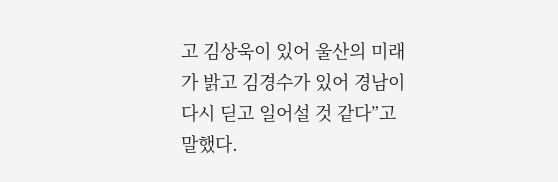고 김상욱이 있어 울산의 미래가 밝고 김경수가 있어 경남이 다시 딛고 일어설 것 같다”고 말했다.